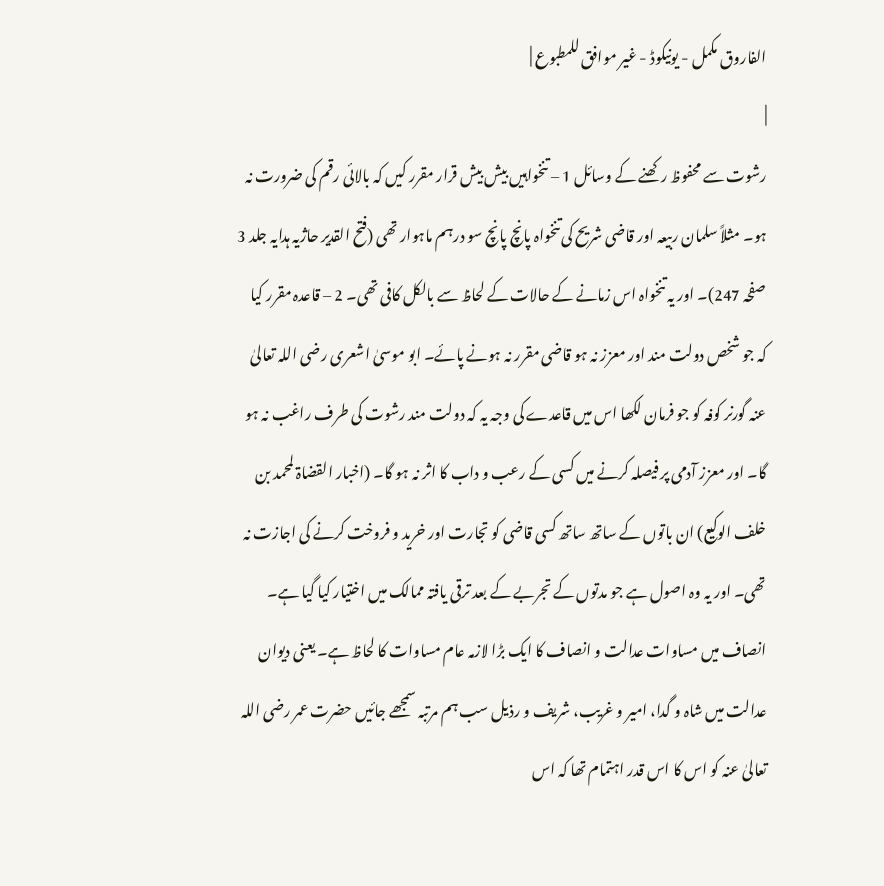الفاروق مکمل - یونیکوڈ - غیر موافق للمطبوع |
|
رشوت سے محفوظ رکھنے کے وسائل 1 – تنخواہیں بیش بیش قرار مقرر کیں کہ بالائی رقم کی ضرورت نہ ہو۔ مثلاً سلمان ربیعہ اور قاضی شریح کی تنخواہ پانچ پانچ سو درہم ماہوار تھی (فتح القدیر حاژیہ ہدایہ جلد 3 صفحہ 247)۔ اور یہ تنخواہ اس زمانے کے حالات کے لحاظ سے بالکل کافی تھی۔ 2 – قاعدہ مقرر کیا کہ جو شخص دولت مند اور معزز نہ ہو قاضی مقرر نہ ہونے پائے۔ ابو موسیٰ اشعری رضی اللہ تعالیٰ عنہ گورنر کوفہ کو جو فرمان لکھا اس میں قاعدے کی وجہ یہ کہ دولت مند رشوت کی طرف راغب نہ ہو گا۔ اور معزز آدمی پر فیصلہ کرنے میں کسی کے رعب و داب کا اثر نہ ہو گا۔ (اخبار القضاۃ لمحمد بن خلف الوکیع) ان باتوں کے ساتھ ساتھ کسی قاضی کو تجارت اور خرید و فروخت کرنے کی اجازت نہ تھی۔ اور یہ وہ اصول ہے جو مدتوں کے تجربے کے بعد ترقی یافتہ ممالک میں اختیار کیا گیا ہے۔ انصاف میں مساوات عدالت و انصاف کا ایک بڑا لازمہ عام مساوات کا لحاظ ہے۔ یعنی دیوان عدالت میں شاہ و گدا، امیر و غریب، شریف و رذیل سب ہم مرتبہ سمجھے جائیں حضرت عمر رضی اللہ تعالیٰ عنہ کو اس کا اس قدر اہتمام تھا کہ اس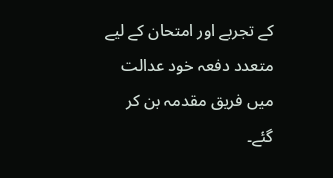کے تجربے اور امتحان کے لیے متعدد دفعہ خود عدالت میں فریق مقدمہ بن کر گئے۔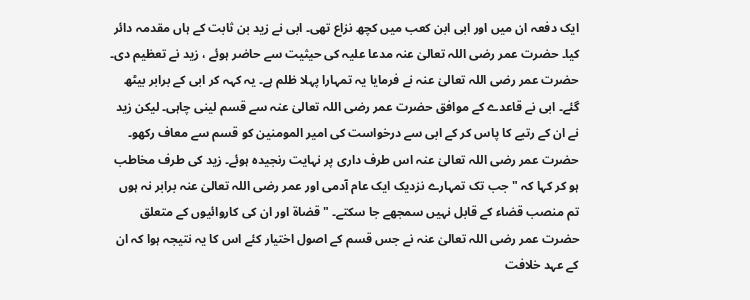ایک دفعہ ان میں اور ابی ابن کعب میں کچھ نزاع تھی۔ ابی نے زید بن ثابت کے ہاں مقدمہ دائر کیا۔ حضرت عمر رضی اللہ تعالیٰ عنہ مدعا علیہ کی حیثیت سے حاضر ہوئے ، زید نے تعظیم دی۔ حضرت عمر رضی اللہ تعالیٰ عنہ نے فرمایا یہ تمہارا پہلا ظلم ہے۔ یہ کہہ کر ابی کے برابر بیٹھ گئے۔ ابی نے قاعدے کے موافق حضرت عمر رضی اللہ تعالیٰ عنہ سے قسم لینی چاہی۔ لیکن زید نے ان کے رتبے کا پاس کر کے ابی سے درخواست کی امیر المومنین کو قسم سے معاف رکھو۔ حضرت عمر رضی اللہ تعالیٰ عنہ اس طرف داری پر نہایت رنجیدہ ہوئے۔ زید کی طرف مخاطب ہو کر کہا کہ " جب تک تمہارے نزدیک ایک عام آدمی اور عمر رضی اللہ تعالیٰ عنہ برابر نہ ہوں تم منصب قضاء کے قابل نہیں سمجھے جا سکتے۔ " قضاۃ اور ان کی کاروائیوں کے متعلق حضرت عمر رضی اللہ تعالیٰ عنہ نے جس قسم کے اصول اختیار کئے اس کا یہ نتیجہ ہوا کہ ان کے عہد خلافت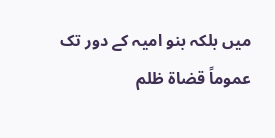میں بلکہ بنو امیہ کے دور تک عموماً قضاۃ ظلم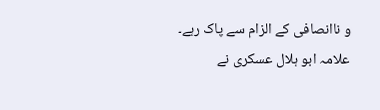و ناانصافی کے الزام سے پاک رہے۔ علامہ ابو ہلال عسکری نے